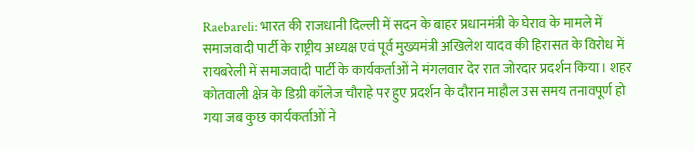Raebareli: भारत की राजधानी दिल्ली में सदन के बाहर प्रधानमंत्री के घेराव के मामले में समाजवादी पार्टी के राष्ट्रीय अध्यक्ष एवं पूर्व मुख्यमंत्री अखिलेश यादव की हिरासत के विरोध में रायबरेली में समाजवादी पार्टी के कार्यकर्ताओं ने मंगलवार देर रात जोरदार प्रदर्शन किया। शहर कोतवाली क्षेत्र के डिग्री कॉलेज चौराहे पर हुए प्रदर्शन के दौरान माहौल उस समय तनावपूर्ण हो गया जब कुछ कार्यकर्ताओं ने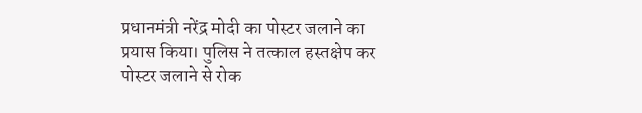प्रधानमंत्री नरेंद्र मोदी का पोस्टर जलाने का प्रयास किया। पुलिस ने तत्काल हस्तक्षेप कर पोस्टर जलाने से रोक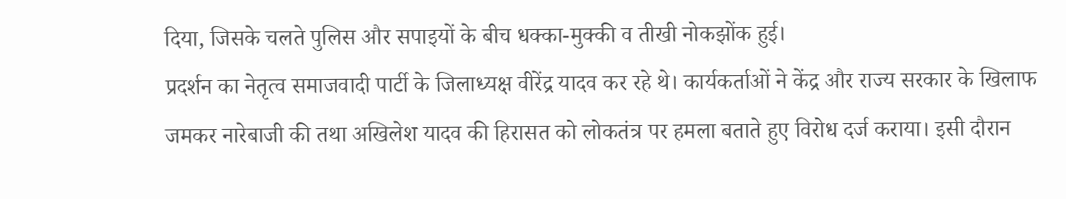दिया, जिसके चलते पुलिस और सपाइयों के बीच धक्का-मुक्की व तीखी नोकझोंक हुई।
प्रदर्शन का नेतृत्व समाजवादी पार्टी के जिलाध्यक्ष वीरेंद्र यादव कर रहे थे। कार्यकर्ताओं ने केंद्र और राज्य सरकार के खिलाफ जमकर नारेबाजी की तथा अखिलेश यादव की हिरासत को लोकतंत्र पर हमला बताते हुए विरोध दर्ज कराया। इसी दौरान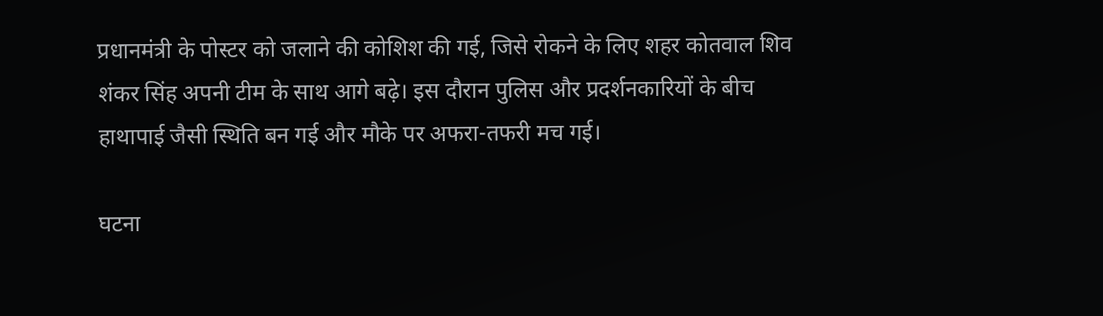प्रधानमंत्री के पोस्टर को जलाने की कोशिश की गई, जिसे रोकने के लिए शहर कोतवाल शिव शंकर सिंह अपनी टीम के साथ आगे बढ़े। इस दौरान पुलिस और प्रदर्शनकारियों के बीच हाथापाई जैसी स्थिति बन गई और मौके पर अफरा-तफरी मच गई।

घटना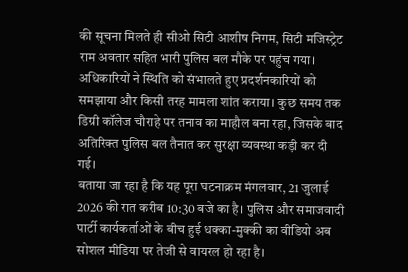की सूचना मिलते ही सीओ सिटी आशीष निगम, सिटी मजिस्ट्रेट राम अवतार सहित भारी पुलिस बल मौके पर पहुंच गया। अधिकारियों ने स्थिति को संभालते हुए प्रदर्शनकारियों को समझाया और किसी तरह मामला शांत कराया। कुछ समय तक डिग्री कॉलेज चौराहे पर तनाव का माहौल बना रहा, जिसके बाद अतिरिक्त पुलिस बल तैनात कर सुरक्षा व्यवस्था कड़ी कर दी गई।
बताया जा रहा है कि यह पूरा घटनाक्रम मंगलवार, 21 जुलाई 2026 की रात करीब 10:30 बजे का है। पुलिस और समाजवादी पार्टी कार्यकर्ताओं के बीच हुई धक्का-मुक्की का वीडियो अब सोशल मीडिया पर तेजी से वायरल हो रहा है।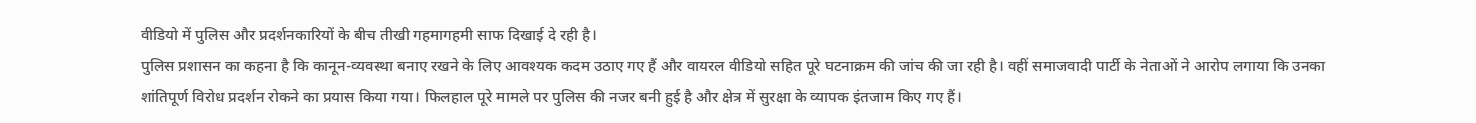वीडियो में पुलिस और प्रदर्शनकारियों के बीच तीखी गहमागहमी साफ दिखाई दे रही है।
पुलिस प्रशासन का कहना है कि कानून-व्यवस्था बनाए रखने के लिए आवश्यक कदम उठाए गए हैं और वायरल वीडियो सहित पूरे घटनाक्रम की जांच की जा रही है। वहीं समाजवादी पार्टी के नेताओं ने आरोप लगाया कि उनका शांतिपूर्ण विरोध प्रदर्शन रोकने का प्रयास किया गया। फिलहाल पूरे मामले पर पुलिस की नजर बनी हुई है और क्षेत्र में सुरक्षा के व्यापक इंतजाम किए गए हैं।